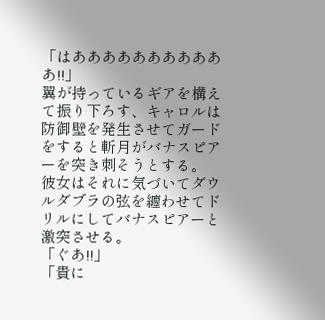「はあああああああああああ!!」
翼が持っているギアを構えて振り下ろす、キャロルは防御壁を発生させてガードをすると斬月がバナスピアーを突き刺そうとする。
彼女はそれに気づいてダウルダブラの弦を纏わせてドリルにしてバナスピアーと激突させる。
「ぐあ!!」
「貴に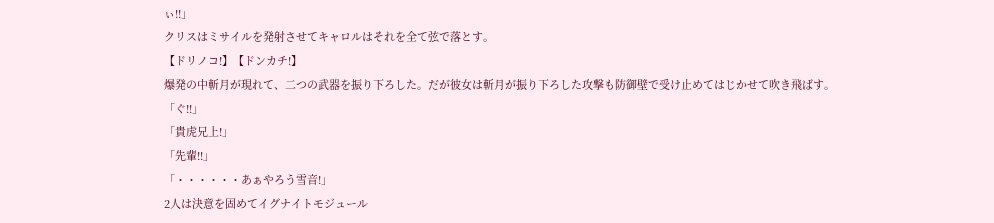ぃ!!」
クリスはミサイルを発射させてキャロルはそれを全て弦で落とす。
【ドリノコ!】【ドンカチ!】
爆発の中斬月が現れて、二つの武器を振り下ろした。だが彼女は斬月が振り下ろした攻撃も防御壁で受け止めてはじかせて吹き飛ばす。
「ぐ!!」
「貴虎兄上!」
「先輩!!」
「・・・・・・あぁやろう雪音!」
2人は決意を固めてイグナイトモジュール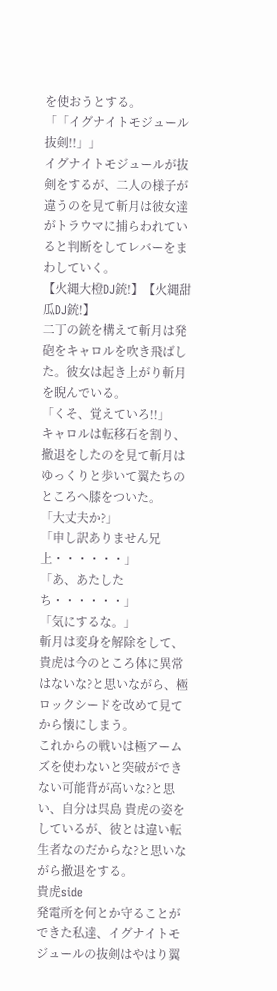を使おうとする。
「「イグナイトモジュール抜剣!!」」
イグナイトモジュールが抜剣をするが、二人の様子が違うのを見て斬月は彼女達がトラウマに捕らわれていると判断をしてレバーをまわしていく。
【火縄大橙DJ銃!】【火縄甜瓜DJ銃!】
二丁の銃を構えて斬月は発砲をキャロルを吹き飛ばした。彼女は起き上がり斬月を睨んでいる。
「くそ、覚えていろ!!」
キャロルは転移石を割り、撤退をしたのを見て斬月はゆっくりと歩いて翼たちのところへ膝をついた。
「大丈夫か?」
「申し訳ありません兄上・・・・・・」
「あ、あたしたち・・・・・・」
「気にするな。」
斬月は変身を解除をして、貴虎は今のところ体に異常はないな?と思いながら、極ロックシードを改めて見てから懐にしまう。
これからの戦いは極アームズを使わないと突破ができない可能背が高いな?と思い、自分は呉島 貴虎の姿をしているが、彼とは違い転生者なのだからな?と思いながら撤退をする。
貴虎side
発電所を何とか守ることができた私達、イグナイトモジュールの抜剣はやはり翼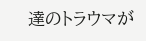達のトラウマが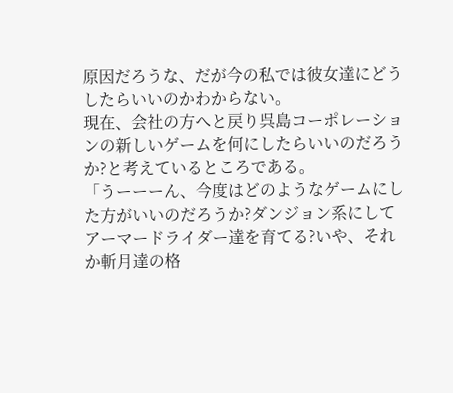原因だろうな、だが今の私では彼女達にどうしたらいいのかわからない。
現在、会社の方へと戻り呉島コーポレーションの新しいゲームを何にしたらいいのだろうか?と考えているところである。
「うーーーん、今度はどのようなゲームにした方がいいのだろうか?ダンジョン系にしてアーマードライダー達を育てる?いや、それか斬月達の格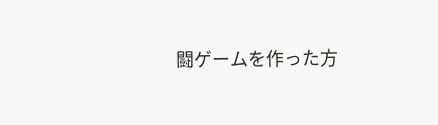闘ゲームを作った方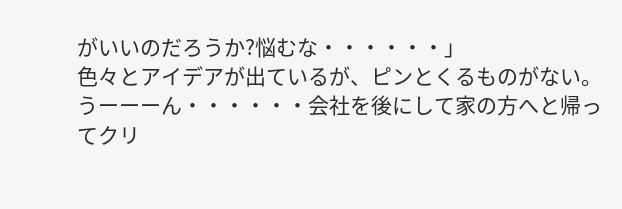がいいのだろうか?悩むな・・・・・・」
色々とアイデアが出ているが、ピンとくるものがない。うーーーん・・・・・・会社を後にして家の方へと帰ってクリ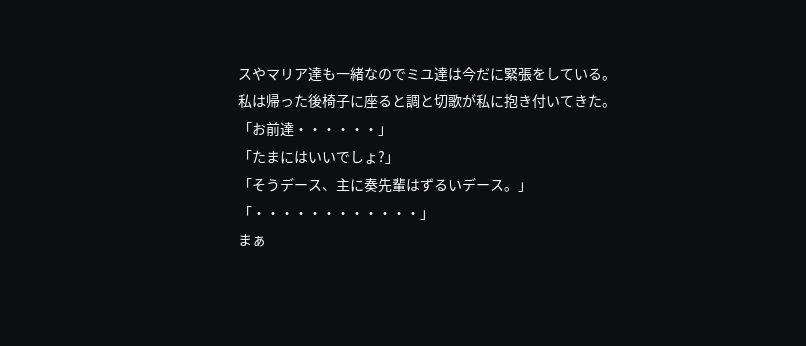スやマリア達も一緒なのでミユ達は今だに緊張をしている。
私は帰った後椅子に座ると調と切歌が私に抱き付いてきた。
「お前達・・・・・・」
「たまにはいいでしょ?」
「そうデース、主に奏先輩はずるいデース。」
「・・・・・・・・・・・・」
まぁ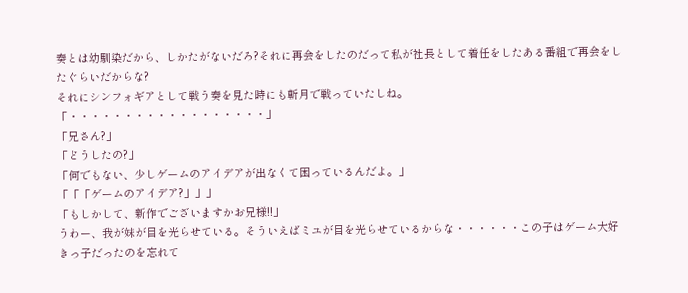奏とは幼馴染だから、しかたがないだろ?それに再会をしたのだって私が社長として着任をしたある番組で再会をしたぐらいだからな?
それにシンフォギアとして戦う奏を見た時にも斬月で戦っていたしね。
「・・・・・・・・・・・・・・・・・・」
「兄さん?」
「どうしたの?」
「何でもない、少しゲームのアイデアが出なくて困っているんだよ。」
「「「ゲームのアイデア?」」」
「もしかして、新作でございますかお兄様!!」
うわー、我が妹が目を光らせている。そういえばミユが目を光らせているからな・・・・・・この子はゲーム大好きっ子だったのを忘れて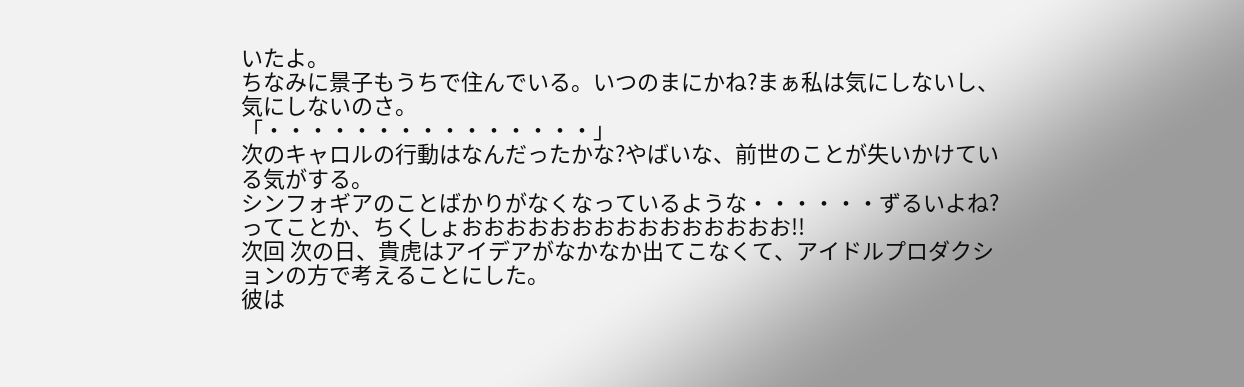いたよ。
ちなみに景子もうちで住んでいる。いつのまにかね?まぁ私は気にしないし、気にしないのさ。
「・・・・・・・・・・・・・・・」
次のキャロルの行動はなんだったかな?やばいな、前世のことが失いかけている気がする。
シンフォギアのことばかりがなくなっているような・・・・・・ずるいよね?ってことか、ちくしょおおおおおおおおおおおおおおお!!
次回 次の日、貴虎はアイデアがなかなか出てこなくて、アイドルプロダクションの方で考えることにした。
彼は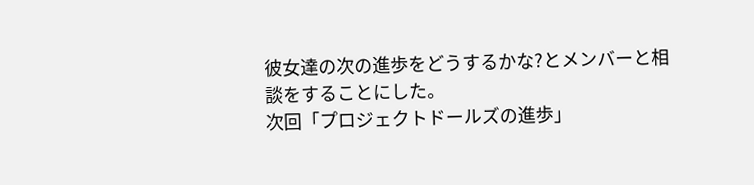彼女達の次の進歩をどうするかな?とメンバーと相談をすることにした。
次回「プロジェクトドールズの進歩」